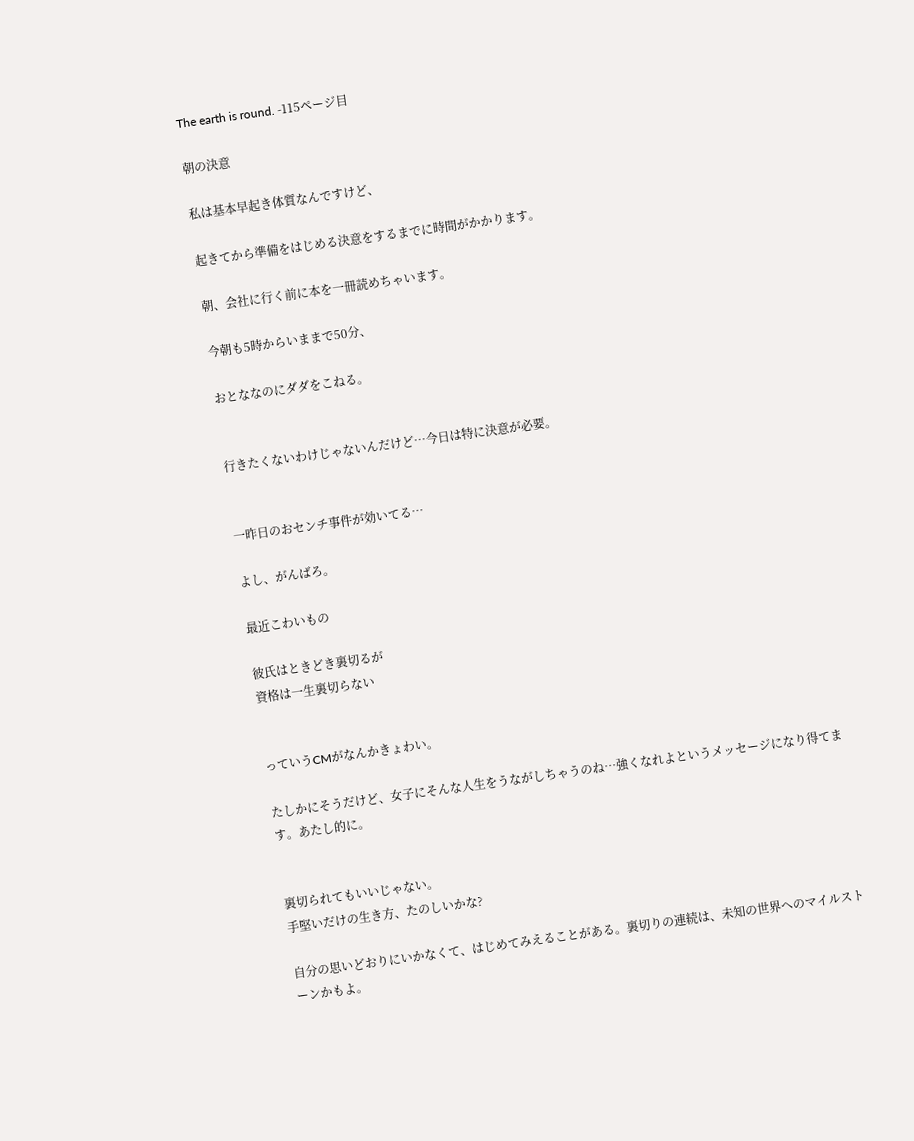The earth is round. -115ページ目

朝の決意

私は基本早起き体質なんですけど、

起きてから準備をはじめる決意をするまでに時間がかかります。

朝、会社に行く前に本を一冊読めちゃいます。

今朝も5時からいままで50分、

おとななのにダダをこねる。


行きたくないわけじゃないんだけど…今日は特に決意が必要。


一昨日のおセンチ事件が効いてる…

よし、がんばろ。

最近こわいもの

彼氏はときどき裏切るが
資格は一生裏切らない


っていうCMがなんかきょわい。

たしかにそうだけど、女子にそんな人生をうながしちゃうのね…強くなれよというメッセージになり得てます。あたし的に。


裏切られてもいいじゃない。
手堅いだけの生き方、たのしいかな?

自分の思いどおりにいかなくて、はじめてみえることがある。裏切りの連続は、未知の世界へのマイルストーンかもよ。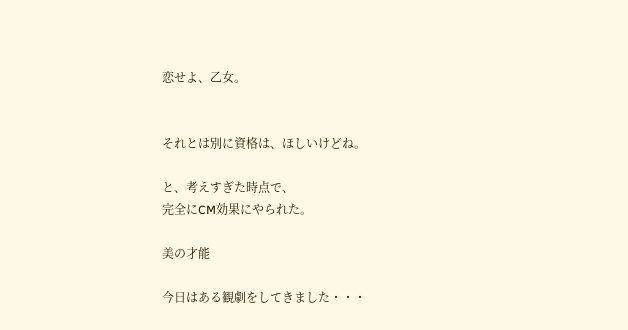恋せよ、乙女。


それとは別に資格は、ほしいけどね。

と、考えすぎた時点で、
完全にCM効果にやられた。

美の才能

今日はある観劇をしてきました・・・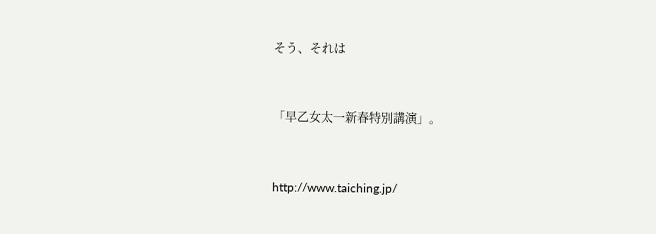そう、それは


「早乙女太一新春特別講演」。


http://www.taiching.jp/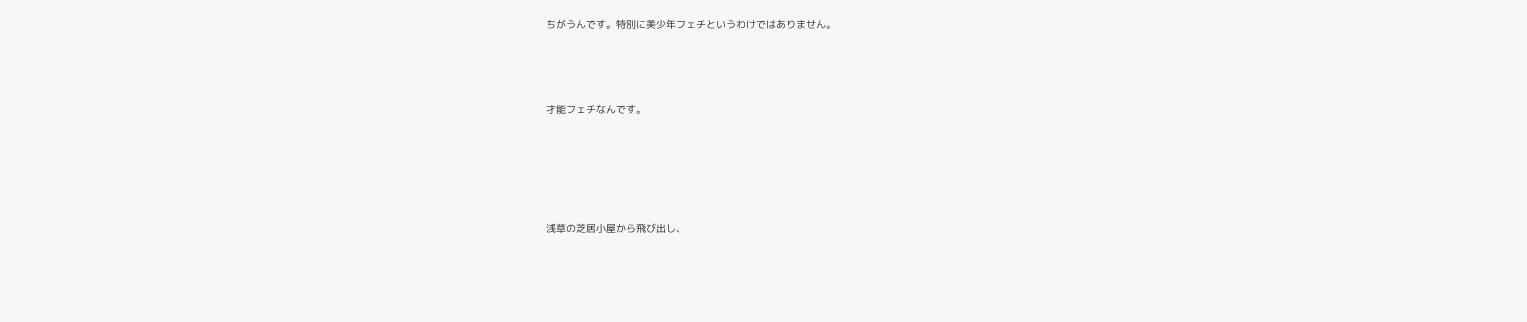ちがうんです。特別に美少年フェチというわけではありません。




才能フェチなんです。






浅草の芝居小屋から飛び出し、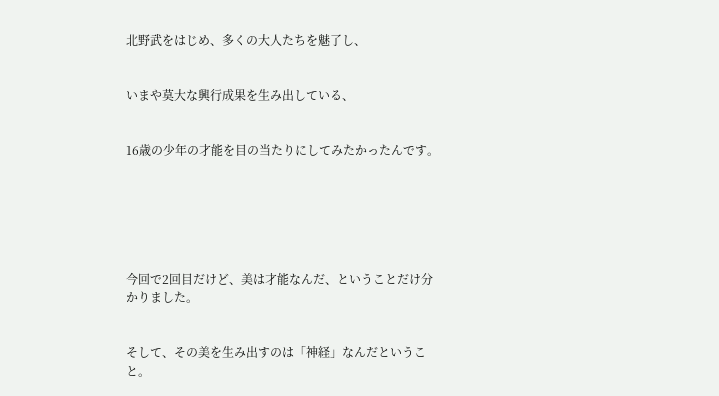北野武をはじめ、多くの大人たちを魅了し、


いまや莫大な興行成果を生み出している、


16歳の少年の才能を目の当たりにしてみたかったんです。






今回で2回目だけど、美は才能なんだ、ということだけ分かりました。


そして、その美を生み出すのは「神経」なんだということ。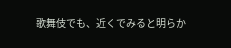歌舞伎でも、近くでみると明らか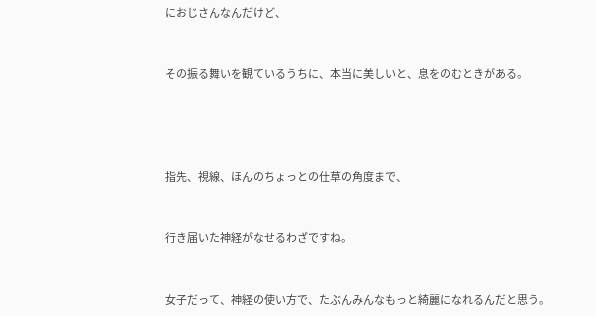におじさんなんだけど、


その振る舞いを観ているうちに、本当に美しいと、息をのむときがある。




指先、視線、ほんのちょっとの仕草の角度まで、


行き届いた神経がなせるわざですね。


女子だって、神経の使い方で、たぶんみんなもっと綺麗になれるんだと思う。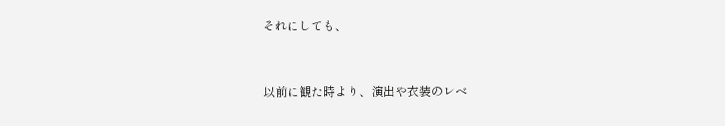それにしても、


以前に観た時より、演出や衣装のレベ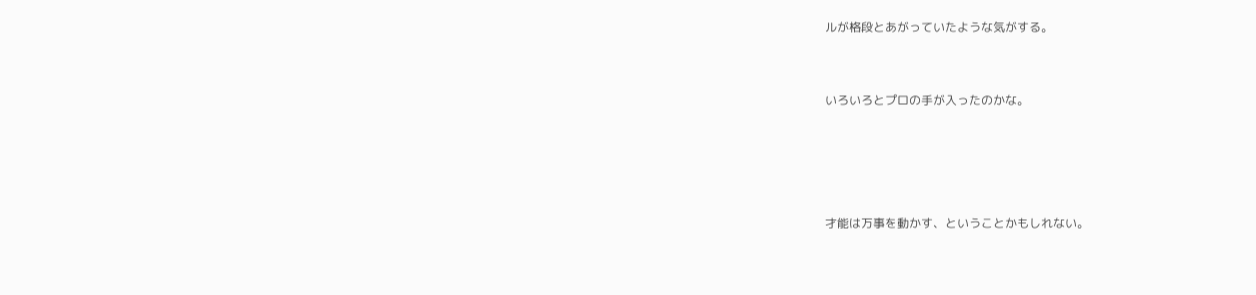ルが格段とあがっていたような気がする。


いろいろとプロの手が入ったのかな。




才能は万事を動かす、ということかもしれない。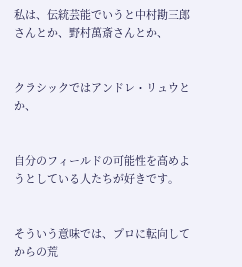私は、伝統芸能でいうと中村勘三郎さんとか、野村萬斎さんとか、


クラシックではアンドレ・リュウとか、


自分のフィールドの可能性を高めようとしている人たちが好きです。


そういう意味では、プロに転向してからの荒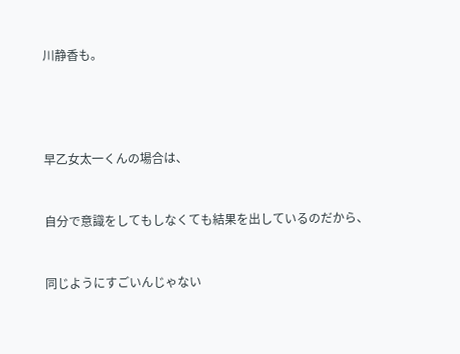川静香も。




早乙女太一くんの場合は、


自分で意識をしてもしなくても結果を出しているのだから、


同じようにすごいんじゃない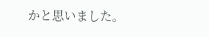かと思いました。